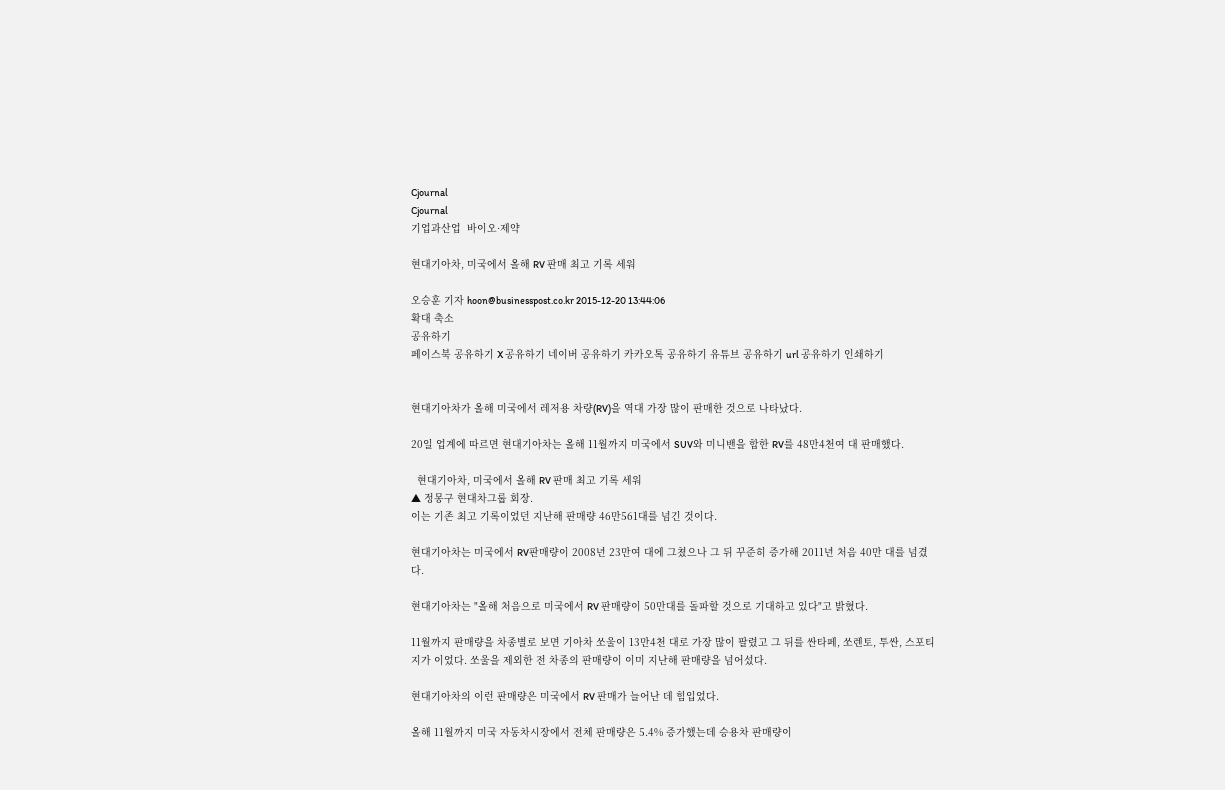Cjournal
Cjournal
기업과산업  바이오·제약

현대기아차, 미국에서 올해 RV 판매 최고 기록 세워

오승훈 기자 hoon@businesspost.co.kr 2015-12-20 13:44:06
확대 축소
공유하기
페이스북 공유하기 X 공유하기 네이버 공유하기 카카오톡 공유하기 유튜브 공유하기 url 공유하기 인쇄하기


현대기아차가 올해 미국에서 레저용 차량(RV)을 역대 가장 많이 판매한 것으로 나타났다.

20일 업계에 따르면 현대기아차는 올해 11월까지 미국에서 SUV와 미니밴을 합한 RV를 48만4천여 대 판매했다.

  현대기아차, 미국에서 올해 RV 판매 최고 기록 세워
▲ 정몽구 현대차그룹 회장.
이는 기존 최고 기록이었던 지난해 판매량 46만561대를 넘긴 것이다.

현대기아차는 미국에서 RV판매량이 2008년 23만여 대에 그쳤으나 그 뒤 꾸준히 증가해 2011년 처음 40만 대를 넘겼다.

현대기아차는 "올해 처음으로 미국에서 RV 판매량이 50만대를 돌파할 것으로 기대하고 있다"고 밝혔다.

11월까지 판매량을 차종별로 보면 기아차 쏘울이 13만4천 대로 가장 많이 팔렸고 그 뒤를 싼타페, 쏘렌토, 투싼, 스포티지가 이었다. 쏘울을 제외한 전 차종의 판매량이 이미 지난해 판매량을 넘어섰다.

현대기아차의 이런 판매량은 미국에서 RV 판매가 늘어난 데 힘입었다.

올해 11월까지 미국 자동차시장에서 전체 판매량은 5.4% 증가했는데 승용차 판매량이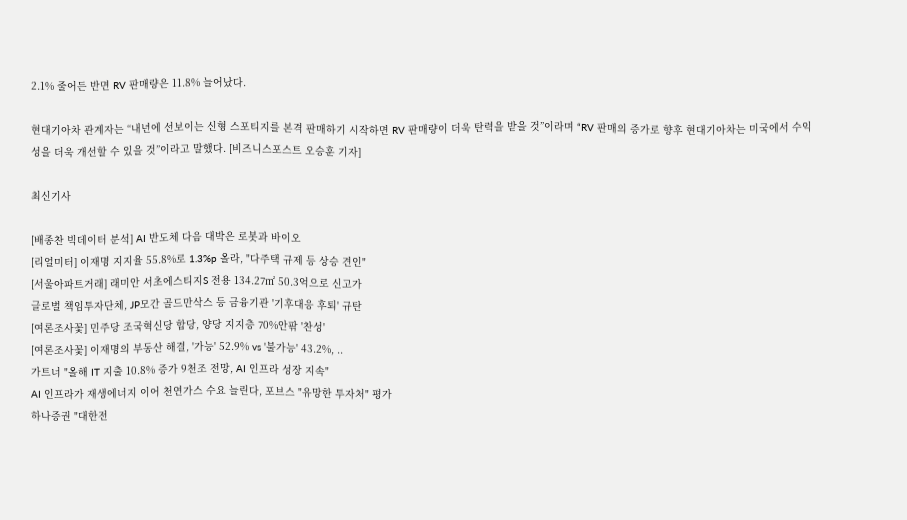2.1% 줄어든 반면 RV 판매량은 11.8% 늘어났다.

현대기아차 관계자는 “내년에 선보이는 신형 스포티지를 본격 판매하기 시작하면 RV 판매량이 더욱 탄력을 받을 것”이라며 “RV 판매의 증가로 향후 현대기아차는 미국에서 수익성을 더욱 개선할 수 있을 것”이라고 말했다. [비즈니스포스트 오승훈 기자]

최신기사

[배종찬 빅데이터 분석] AI 반도체 다음 대박은 로봇과 바이오
[리얼미터] 이재명 지지율 55.8%로 1.3%p 올라, "다주택 규제 등 상승 견인"
[서울아파트거래] 래미안 서초에스티지S 전용 134.27㎡ 50.3억으로 신고가
글로벌 책임투자단체, JP모간 골드만삭스 등 금융기관 '기후대응 후퇴' 규탄
[여론조사꽃] 민주당 조국혁신당 합당, 양당 지지층 70%안팎 '찬성'
[여론조사꽃] 이재명의 부동산 해결, '가능' 52.9% vs '불가능' 43.2%, ..
가트너 "올해 IT 지출 10.8% 증가 9천조 전망, AI 인프라 성장 지속"
AI 인프라가 재생에너지 이어 천연가스 수요 늘린다, 포브스 "유망한 투자처" 평가
하나증권 "대한전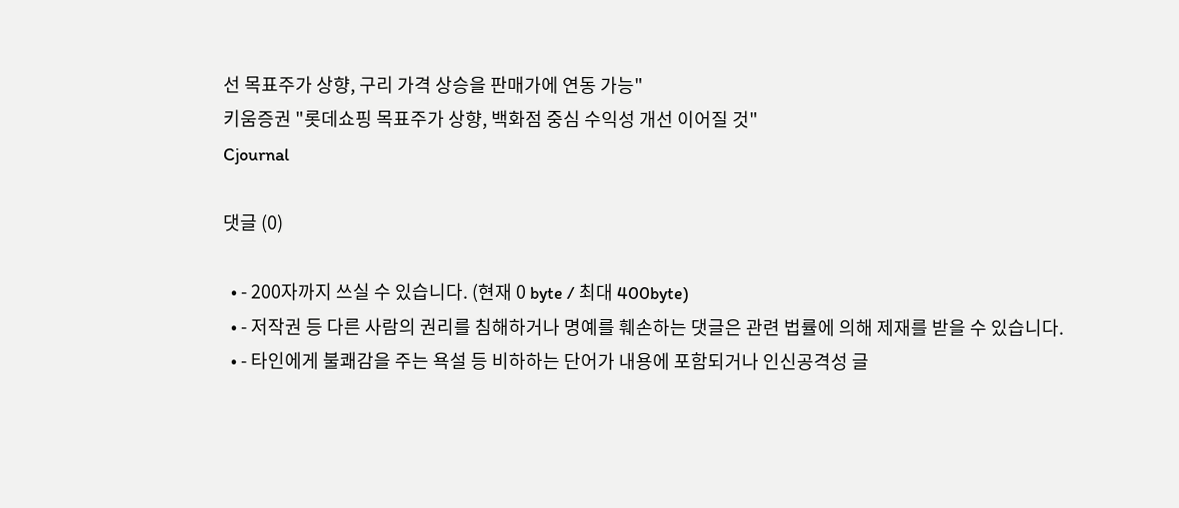선 목표주가 상향, 구리 가격 상승을 판매가에 연동 가능"
키움증권 "롯데쇼핑 목표주가 상향, 백화점 중심 수익성 개선 이어질 것"
Cjournal

댓글 (0)

  • - 200자까지 쓰실 수 있습니다. (현재 0 byte / 최대 400byte)
  • - 저작권 등 다른 사람의 권리를 침해하거나 명예를 훼손하는 댓글은 관련 법률에 의해 제재를 받을 수 있습니다.
  • - 타인에게 불쾌감을 주는 욕설 등 비하하는 단어가 내용에 포함되거나 인신공격성 글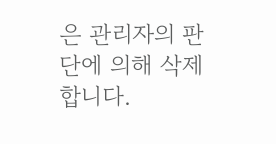은 관리자의 판단에 의해 삭제 합니다.